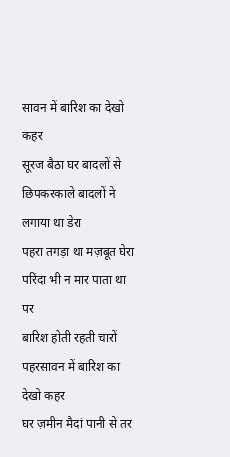सावन में बारिश का देखो कहर
सूरज बैठा घर बादलों से छिपकरकाले बादलों ने लगाया था डेरा
पहरा तगड़ा था मज़बूत घेरा
परिंदा भी न मार पाता था पर
बारिश होती रहती चारों पहरसावन में बारिश का देखो कहर
घर ज़मीन मैदां पानी से तर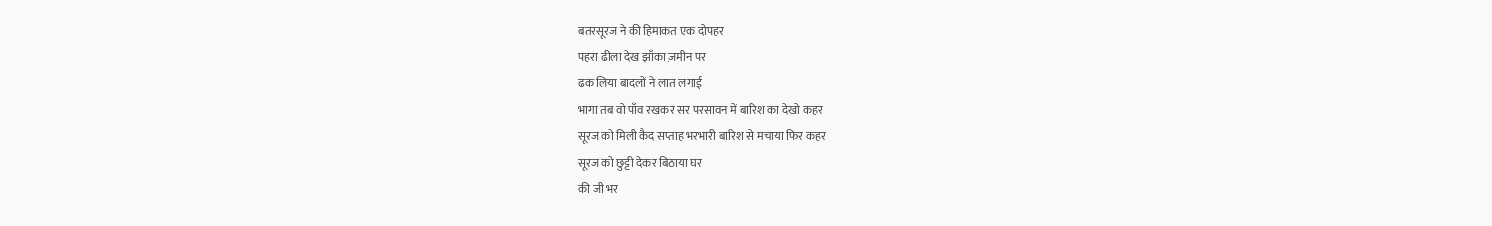बतरसूरज ने की हिमाकत एक दोपहर
पहरा ढीला देख झाँका ज़मीन पर
ढक लिया बादलों ने लात लगाई
भागा तब वो पाँव रखकर सर परसावन में बारिश का देखो कहर
सूरज को मिली कैद सप्ताह भरभारी बारिश से मचाया फिर कहर
सूरज को छुट्टी देकर बिठाया घर
की जी भर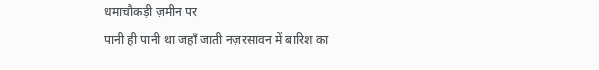धमाचौकड़ी ज़मीन पर
पानी ही पानी था जहाँ जाती नज़रसावन में बारिश का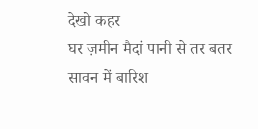देखो कहर
घर ज़मीन मैदां पानी से तर बतर
सावन में बारिश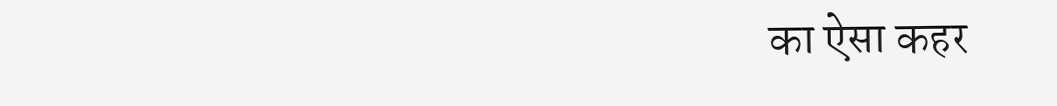का ऐसा कहर